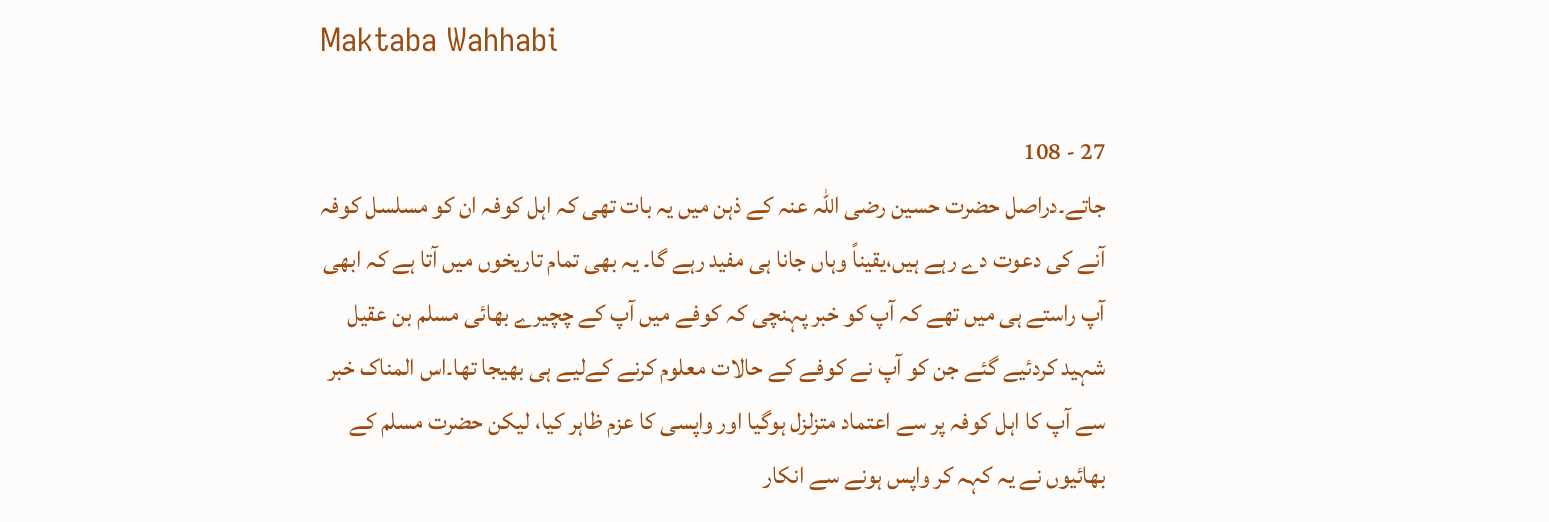Maktaba Wahhabi

27 - 108
جاتے۔دراصل حضرت حسین رضی اللہ عنہ کے ذہن میں یہ بات تھی کہ اہل کوفہ ان کو مسلسل کوفہ آنے کی دعوت دے رہے ہیں،یقیناً وہاں جانا ہی مفید رہے گا۔ یہ بھی تمام تاریخوں میں آتا ہے کہ ابھی آپ راستے ہی میں تھے کہ آپ کو خبر پہنچی کہ کوفے میں آپ کے چچیرے بھائی مسلم بن عقیل شہید کردئیے گئے جن کو آپ نے کوفے کے حالات معلوم کرنے کےلیے ہی بھیجا تھا۔اس المناک خبر سے آپ کا اہل کوفہ پر سے اعتماد متزلزل ہوگیا اور واپسی کا عزم ظاہر کیا، لیکن حضرت مسلم کے بھائیوں نے یہ کہہ کر واپس ہونے سے انکار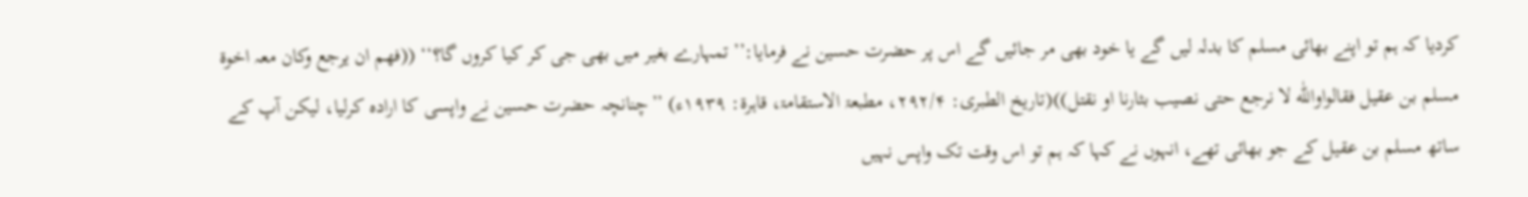کردیا کہ ہم تو اپنے بھائی مسلم کا بدلہ لیں گے یا خود بھی مر جائیں گے اس پر حضرت حسین نے فرمایا:’’تمہارے بغیر میں بھی جی کر کیا کروں گا؟‘‘ ((فھم ان یرجع وکان معہ اخوۃ مسلم بن عقیل فقالواواللّٰه لا نرجع حتی نصیب بثارنا او نقتل))(تاریخ الطبری: ۲۹۲/۴، مطبعۃ الاستقامۃ، قاہرۃ: ۱۹۳۹ء) ’’چنانچہ حضرت حسین نے واپسی کا ارادہ کرلیا، لیکن آپ کے ساتھ مسلم بن عقیل کے جو بھائی تھے، انہوں نے کہا کہ ہم تو اس وقت تک واپس نہیں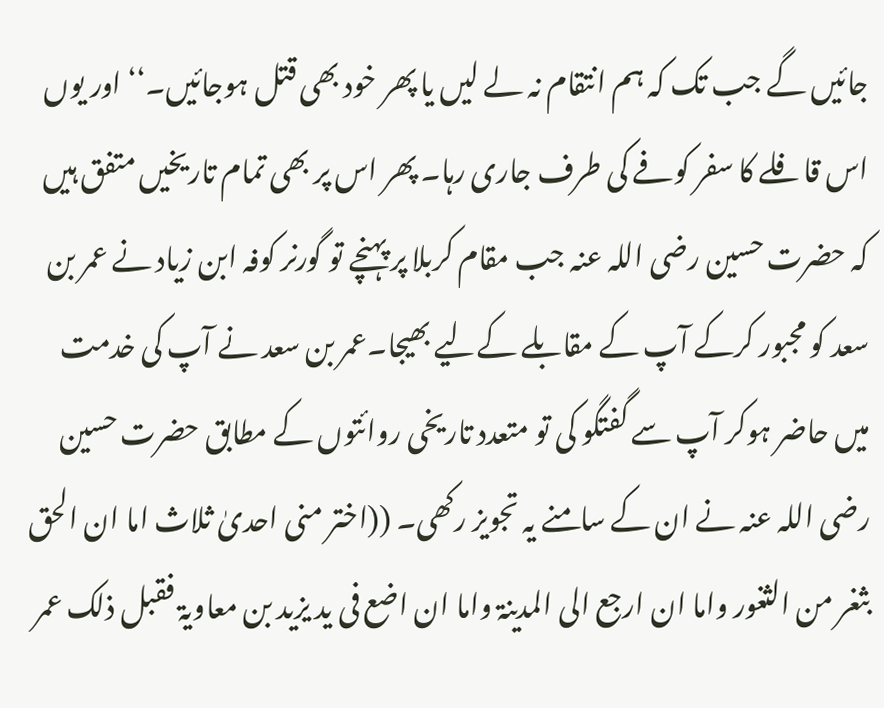جائیں گے جب تک کہ ہم انتقام نہ لے لیں یا پھر خود بھی قتل ہوجائیں۔‘‘ اور یوں اس قافلے کا سفر کوفے کی طرف جاری رہا۔ پھر اس پر بھی تمام تاریخیں متفق ہیں کہ حضرت حسین رضی اللہ عنہ جب مقام کربلا پر پہنچے تو گورنر کوفہ ابن زیاد نے عمر بن سعد کو مجبور کرکے آپ کے مقابلے کےلیے بھیجا۔عمر بن سعد نے آپ کی خدمت میں حاضر ہوکر آپ سے گفتگو کی تو متعدد تاریخی روائتوں کے مطابق حضرت حسین رضی اللہ عنہ نے ان کے سامنے یہ تجویز رکھی۔ ((اختر منی احدیٰ ثلاث اما ان الحق بثغر من الثغور واما ان ارجع الی المدینۃ واما ان اضع فی ید یزید بن معاویۃ فقبل ذلک عمر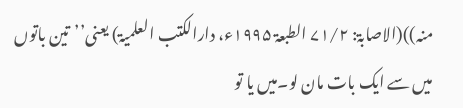منہ))(الاصابۃ: ۷۱/۲ الطبعۃ ۱۹۹۵ء، دارالکتب العلمیۃ) یعنی’’تین باتوں میں سے ایک بات مان لو۔میں یا تو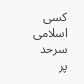کسی اسلامی سرحد پر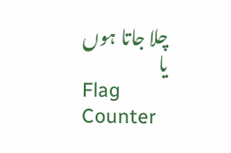چلا جاتا ہوں یا
Flag Counter